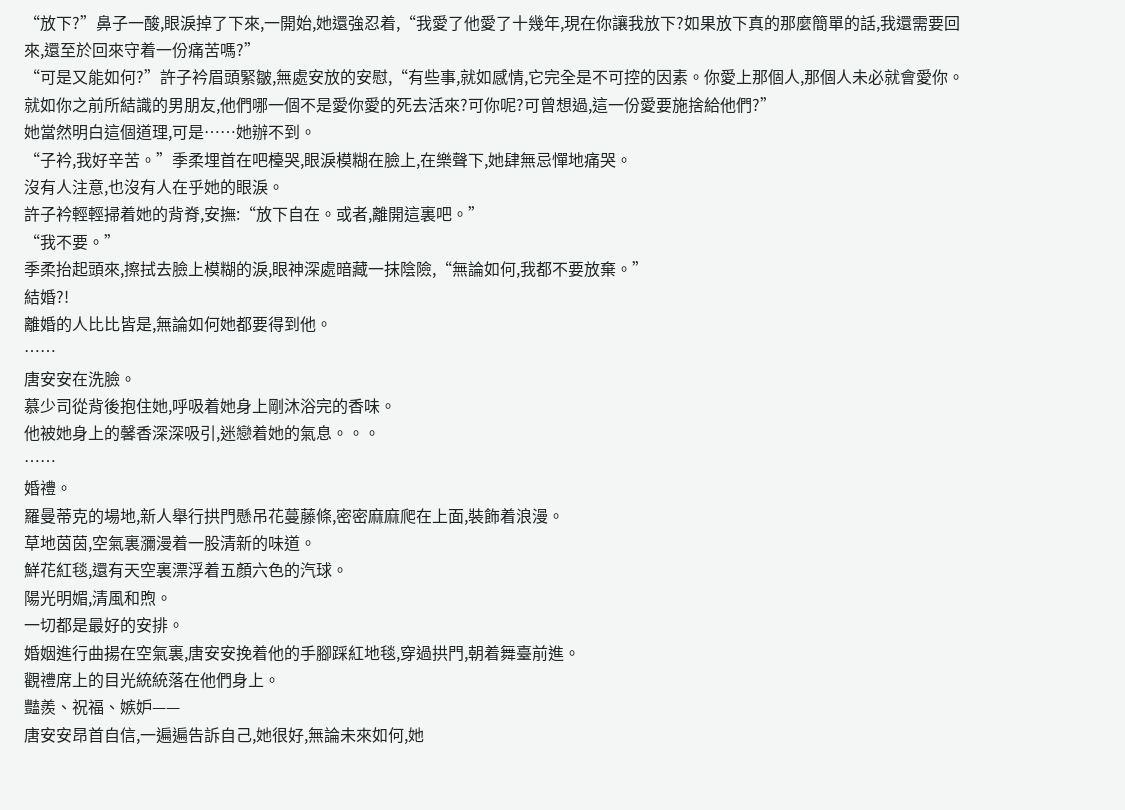“放下?”鼻子一酸,眼淚掉了下來,一開始,她還強忍着,“我愛了他愛了十幾年,現在你讓我放下?如果放下真的那麼簡單的話,我還需要回來,還至於回來守着一份痛苦嗎?”
“可是又能如何?”許子衿眉頭緊皺,無處安放的安慰,“有些事,就如感情,它完全是不可控的因素。你愛上那個人,那個人未必就會愛你。就如你之前所結識的男朋友,他們哪一個不是愛你愛的死去活來?可你呢?可曾想過,這一份愛要施捨給他們?”
她當然明白這個道理,可是……她辦不到。
“子衿,我好辛苦。”季柔埋首在吧檯哭,眼淚模糊在臉上,在樂聲下,她肆無忌憚地痛哭。
沒有人注意,也沒有人在乎她的眼淚。
許子衿輕輕掃着她的背脊,安撫:“放下自在。或者,離開這裏吧。”
“我不要。”
季柔抬起頭來,擦拭去臉上模糊的淚,眼神深處暗藏一抹陰險,“無論如何,我都不要放棄。”
結婚?!
離婚的人比比皆是,無論如何她都要得到他。
……
唐安安在洗臉。
慕少司從背後抱住她,呼吸着她身上剛沐浴完的香味。
他被她身上的馨香深深吸引,迷戀着她的氣息。。。
……
婚禮。
羅曼蒂克的場地,新人舉行拱門懸吊花蔓藤條,密密麻麻爬在上面,裝飾着浪漫。
草地茵茵,空氣裏瀰漫着一股清新的味道。
鮮花紅毯,還有天空裏漂浮着五顏六色的汽球。
陽光明媚,清風和煦。
一切都是最好的安排。
婚姻進行曲揚在空氣裏,唐安安挽着他的手腳踩紅地毯,穿過拱門,朝着舞臺前進。
觀禮席上的目光統統落在他們身上。
豔羨、祝福、嫉妒——
唐安安昂首自信,一遍遍告訴自己,她很好,無論未來如何,她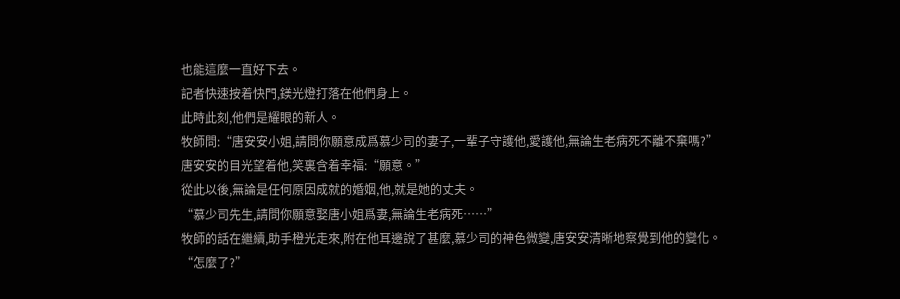也能這麼一直好下去。
記者快速按着快門,鎂光燈打落在他們身上。
此時此刻,他們是耀眼的新人。
牧師問:“唐安安小姐,請問你願意成爲慕少司的妻子,一輩子守護他,愛護他,無論生老病死不離不棄嗎?”
唐安安的目光望着他,笑裏含着幸福:“願意。”
從此以後,無論是任何原因成就的婚姻,他,就是她的丈夫。
“慕少司先生,請問你願意娶唐小姐爲妻,無論生老病死……”
牧師的話在繼續,助手橙光走來,附在他耳邊說了甚麼,慕少司的神色微變,唐安安清晰地察覺到他的變化。
“怎麼了?”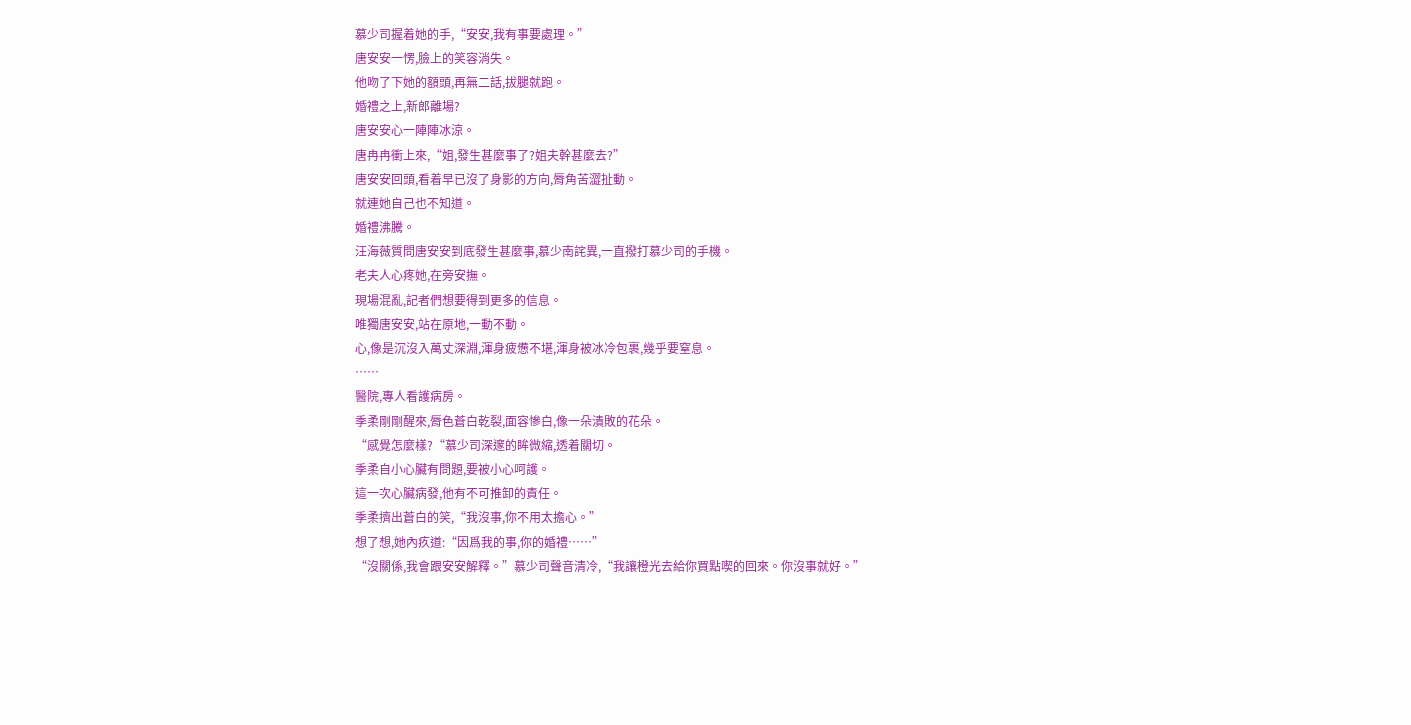慕少司握着她的手,“安安,我有事要處理。”
唐安安一愣,臉上的笑容消失。
他吻了下她的額頭,再無二話,拔腿就跑。
婚禮之上,新郎離場?
唐安安心一陣陣冰涼。
唐冉冉衝上來,“姐,發生甚麼事了?姐夫幹甚麼去?”
唐安安回頭,看着早已沒了身影的方向,脣角苦澀扯動。
就連她自己也不知道。
婚禮沸騰。
汪海薇質問唐安安到底發生甚麼事,慕少南詫異,一直撥打慕少司的手機。
老夫人心疼她,在旁安撫。
現場混亂,記者們想要得到更多的信息。
唯獨唐安安,站在原地,一動不動。
心,像是沉沒入萬丈深淵,渾身疲憊不堪,渾身被冰冷包裹,幾乎要窒息。
……
醫院,專人看護病房。
季柔剛剛醒來,脣色蒼白乾裂,面容慘白,像一朵潰敗的花朵。
“感覺怎麼樣?“慕少司深邃的眸微縮,透着關切。
季柔自小心臟有問題,要被小心呵護。
這一次心臟病發,他有不可推卸的責任。
季柔擠出蒼白的笑,“我沒事,你不用太擔心。”
想了想,她內疚道:“因爲我的事,你的婚禮……”
“沒關係,我會跟安安解釋。”慕少司聲音清冷,“我讓橙光去給你買點喫的回來。你沒事就好。”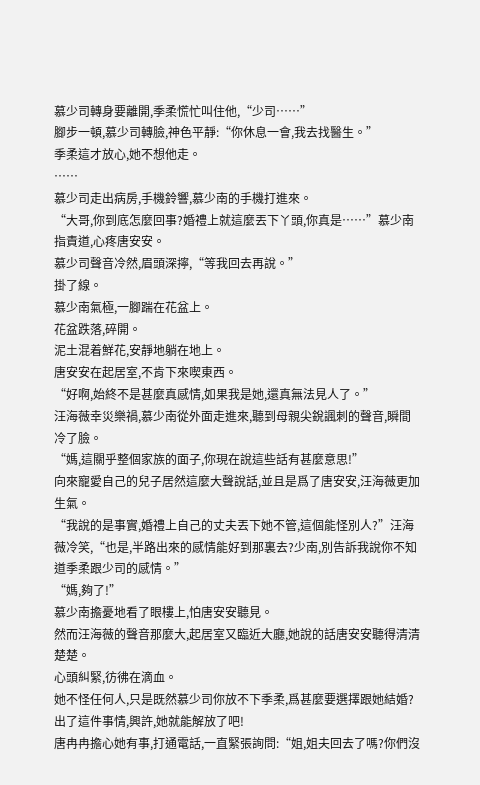慕少司轉身要離開,季柔慌忙叫住他,“少司……”
腳步一頓,慕少司轉臉,神色平靜:“你休息一會,我去找醫生。”
季柔這才放心,她不想他走。
……
慕少司走出病房,手機鈴響,慕少南的手機打進來。
“大哥,你到底怎麼回事?婚禮上就這麼丟下丫頭,你真是……”慕少南指責道,心疼唐安安。
慕少司聲音冷然,眉頭深擰,“等我回去再說。”
掛了線。
慕少南氣極,一腳踹在花盆上。
花盆跌落,碎開。
泥土混着鮮花,安靜地躺在地上。
唐安安在起居室,不肯下來喫東西。
“好啊,始終不是甚麼真感情,如果我是她,還真無法見人了。”
汪海薇幸災樂禍,慕少南從外面走進來,聽到母親尖銳諷刺的聲音,瞬間冷了臉。
“媽,這關乎整個家族的面子,你現在說這些話有甚麼意思!”
向來寵愛自己的兒子居然這麼大聲說話,並且是爲了唐安安,汪海薇更加生氣。
“我說的是事實,婚禮上自己的丈夫丟下她不管,這個能怪別人?”汪海薇冷笑,“也是,半路出來的感情能好到那裏去?少南,別告訴我說你不知道季柔跟少司的感情。”
“媽,夠了!”
慕少南擔憂地看了眼樓上,怕唐安安聽見。
然而汪海薇的聲音那麼大,起居室又臨近大廳,她說的話唐安安聽得清清楚楚。
心頭糾緊,彷彿在滴血。
她不怪任何人,只是既然慕少司你放不下季柔,爲甚麼要選擇跟她結婚?
出了這件事情,興許,她就能解放了吧!
唐冉冉擔心她有事,打通電話,一直緊張詢問:“姐,姐夫回去了嗎?你們沒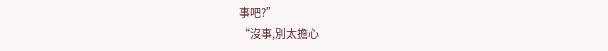事吧?”
“沒事,別太擔心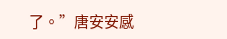了。”唐安安感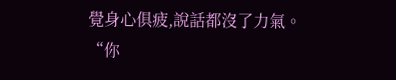覺身心俱疲,說話都沒了力氣。
“你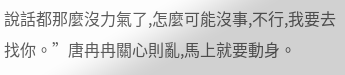說話都那麼沒力氣了,怎麼可能沒事,不行,我要去找你。”唐冉冉關心則亂,馬上就要動身。